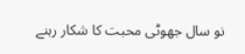نو سال جھوٹی محبت کا شکار رہنے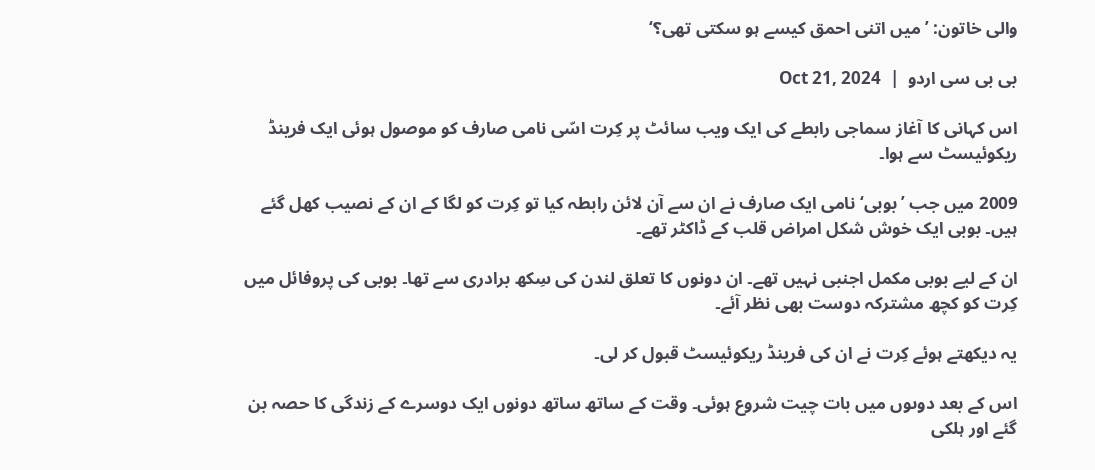والی خاتون: ’میں اتنی احمق کیسے ہو سکتی تھی؟‘

بی بی سی اردو  |  Oct 21, 2024

اس کہانی کا آغاز سماجی رابطے کی ایک ویب سائٹ پر کِرت اسّی نامی صارف کو موصول ہوئی ایک فرینڈ ریکوئیسٹ سے ہوا۔

2009 میں جب ’بوبی‘ نامی ایک صارف نے ان سے آن لائن رابطہ کیا تو کِرت کو لگا کے ان کے نصیب کھل گئے ہیں۔ بوبی ایک خوش شکل امراض قلب کے ڈاکٹر تھے۔

ان کے لیے بوبی مکمل اجنبی نہیں تھے۔ ان دونوں کا تعلق لندن کی سِکھ برادری سے تھا۔ بوبی کی پروفائل میں کِرت کو کچھ مشترکہ دوست بھی نظر آئے۔

یہ دیکھتے ہوئے کِرت نے ان کی فرینڈ ریکوئیسٹ قبول کر لی۔

اس کے بعد دوںوں میں بات چیت شروع ہوئی۔ وقت کے ساتھ ساتھ دونوں ایک دوسرے کے زندگی کا حصہ بن گئے اور ہلکی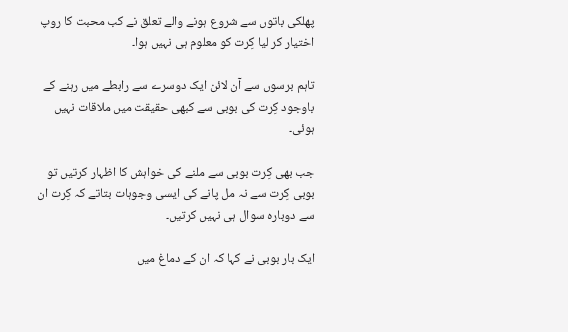پھلکی باتوں سے شروع ہونے والے تعلق نے کب محبت کا روپ اختیار کر لیا کِرت کو معلوم ہی نہیں ہوا۔

تاہم برسوں سے آن لائن ایک دوسرے سے رابطے میں رہنے کے باوجود کِرت کی بوبی سے کبھی حقیقت میں ملاقات نہیں ہوئی۔

جب بھی کِرت بوبی سے ملنے کی خواہش کا اظہار کرتیں تو بوبی کِرت سے نہ مل پانے کی ایسی وجوہات بتاتے کہ کِرت ان سے دوبارہ سوال ہی نہیں کرتیں۔

ایک بار بوبی نے کہا کہ ان کے دماغ میں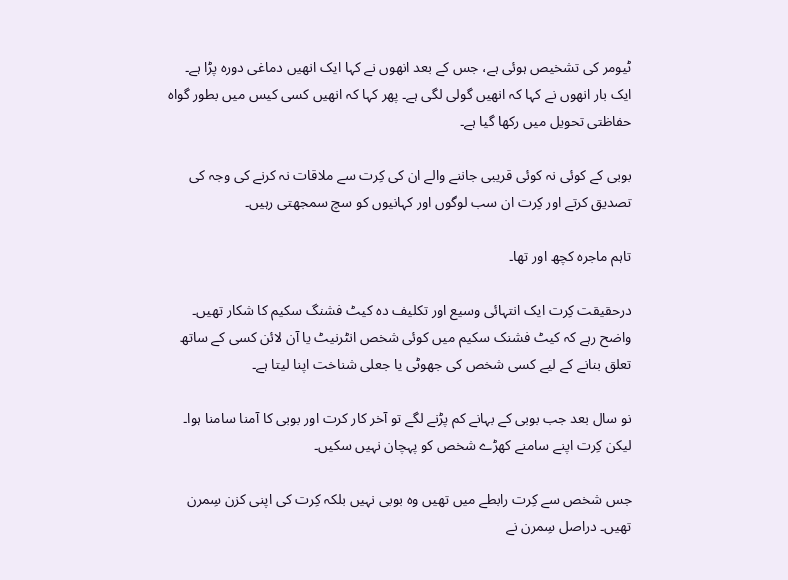ٹیومر کی تشخیص ہوئی ہے، جس کے بعد انھوں نے کہا ایک انھیں دماغی دورہ پڑا ہے۔ ایک بار انھوں نے کہا کہ انھیں گولی لگی ہے۔ پھر کہا کہ انھیں کسی کیس میں بطور گواہ حفاظتی تحویل میں رکھا گیا ہے۔

بوبی کے کوئی نہ کوئی قریبی جاننے والے ان کی کِرت سے ملاقات نہ کرنے کی وجہ کی تصدیق کرتے اور کِرت ان سب لوگوں اور کہانیوں کو سچ سمجھتی رہیں۔

تاہم ماجرہ کچھ اور تھا۔

درحقیقت کِرت ایک انتہائی وسیع اور تکلیف دہ کیٹ فشنگ سکیم کا شکار تھیں۔ واضح رہے کہ کیٹ فشنک سکیم میں کوئی شخص انٹرنیٹ یا آن لائن کسی کے ساتھ تعلق بنانے کے لیے کسی شخص کی جھوٹی یا جعلی شناخت اپنا لیتا ہے۔

نو سال بعد جب بوبی کے بہانے کم پڑنے لگے تو آخر کار کرت اور بوبی کا آمنا سامنا ہوا۔ لیکن کِرت اپنے سامنے کھڑے شخص کو پہچان نہیں سکیں۔

جس شخص سے کِرت رابطے میں تھیں وہ بوبی نہیں بلکہ کِرت کی اپنی کزن سِمرن تھیں۔ دراصل سِمرن نے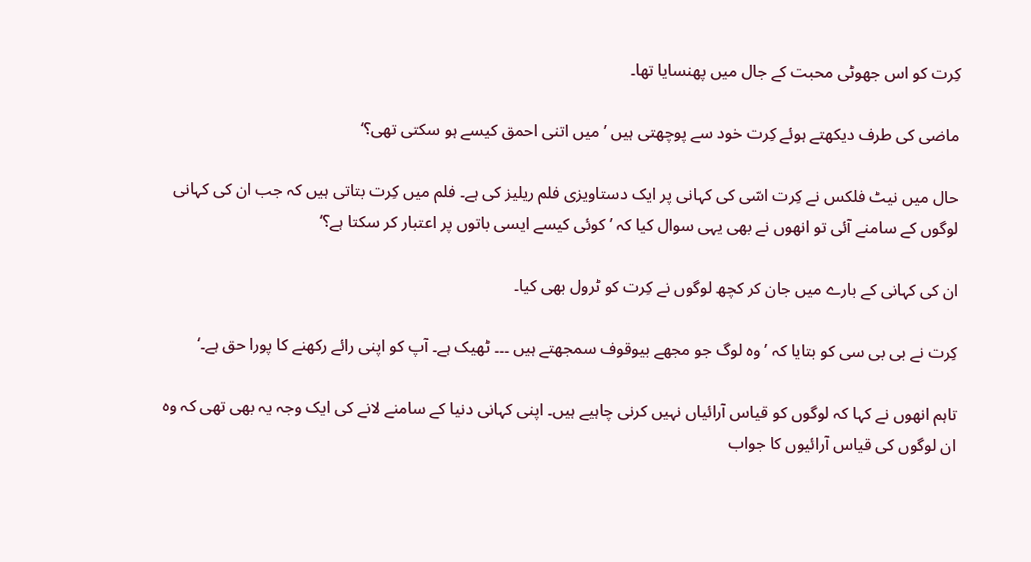کِرت کو اس جھوٹی محبت کے جال میں پھنسایا تھا۔

ماضی کی طرف دیکھتے ہوئے کِرت خود سے پوچھتی ہیں ’میں اتنی احمق کیسے ہو سکتی تھی؟‘

حال میں نیٹ فلکس نے کِرت اسّی کی کہانی پر ایک دستاویزی فلم ریلیز کی ہے۔ فلم میں کِرت بتاتی ہیں کہ جب ان کی کہانی لوگوں کے سامنے آئی تو انھوں نے بھی یہی سوال کیا کہ ’کوئی کیسے ایسی باتوں پر اعتبار کر سکتا ہے؟‘

ان کی کہانی کے بارے میں جان کر کچھ لوگوں نے کِرت کو ٹرول بھی کیا۔

کِرت نے بی بی سی کو بتایا کہ ’وہ لوگ جو مجھے بیوقوف سمجھتے ہیں ۔۔۔ ٹھیک ہے۔ آپ کو اپنی رائے رکھنے کا پورا حق ہے۔‘

تاہم انھوں نے کہا کہ لوگوں کو قیاس آرائیاں نہیں کرنی چاہیے ہیں۔ اپنی کہانی دنیا کے سامنے لانے کی ایک وجہ یہ بھی تھی کہ وہ ان لوگوں کی قیاس آرائیوں کا جواب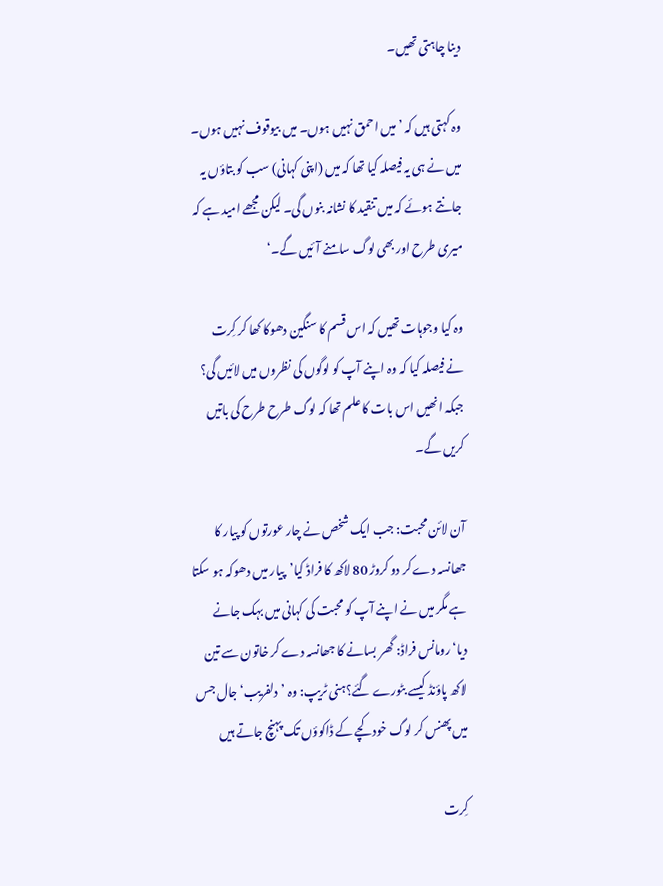دینا چاہتی تھیں۔

وہ کہتی ہیں کہ ’میں احمق نہیں ہوں۔ میں بیوقوف نہیں ہوں۔ میں نے ہی یہ فیصلہ کیا تھا کہ میں (اپنی کہانی) سب کو بتاؤں یہ جانتے ہوئے کہ میں تنقید کا نشانہ بنوں گی۔ لیکن مجھے امید ہے کہ میری طرح اور بھی لوگ سامنے آئیں گے۔‘

وہ کیا وجوہات تھیں کہ اس قسم کا سنگین دھوکا کھا کر کِرت نے فیصلہ کیا کہ وہ اپنے آپ کو لوگوں کی نظروں میں لائیں گی؟ جبکہ انھیں اس بات کا علم تھا کہ لوگ طرح طرح کی باتیں کریں گے۔

آن لائن محبت: جب ایک شخص نے چار عورتوں کو پیار کا جھانسہ دے کر دو کروڑ 80 لاکھ کا فراڈ کیا’پیار میں دھوکہ ہو سکتا ہے مگر میں نے اپنے آپ کو محبت کی کہانی میں بہک جانے دیا‘رومانس فراڈ: گھر بسانے کا جھانسہ دے کر خاتون سے تین لاکھ پاؤنڈ کیسے بٹورے گئے؟ہنی ٹریپ: وہ ’دلفریب‘ جال جس میں پھنس کر لوگ خود کچے کے ڈاکوؤں تک پہنچ جاتے ہیں

کِرت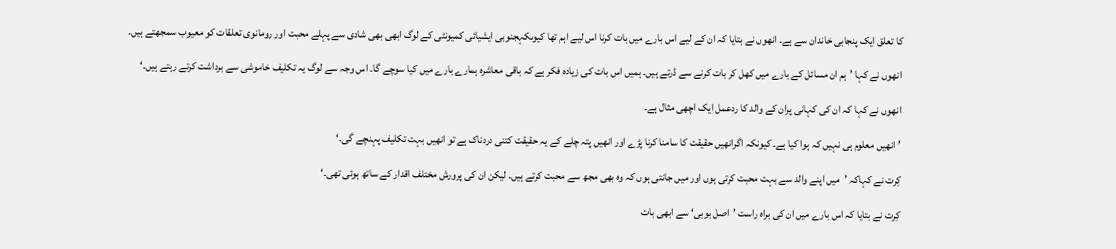کا تعلق ایک پنجابی خاندان سے ہے۔ انھوں نے بتایا کہ ان کے لیے اس بارے میں بات کرنا اس لیے اہم تھا کیوںکہجنوبی ایشیائی کمیونٹی کے لوگ ابھی بھی شادی سے پہلے محبت اور رومانوی تعلقات کو معیوب سمجھتے ہیں۔

انھوں نے کہا ’ہم ان مسائل کے بارے میں کھل کر بات کرنے سے ڈرتے ہیں۔ ہمیں اس بات کی زیادہ فکر ہے کہ باقی معاشرہ ہمارے بارے میں کیا سوچے گا۔ اس وجہ سے لوگ یہ تکلیف خاموشی سے برداشت کرتے رہتے ہیں۔‘

انھوں نے کہا کہ ان کی کہانی پران کے والد کا ردعمل ایک اچھی مثال ہے۔

’انھیں معلوم ہی نہیں کہ ہوا کیا ہے۔ کیونکہ اگرانھیں حقیقت کا سامنا کرنا پڑے اور انھیں پتہ چلے کے یہ حقیقت کتنی دردناک ہے تو انھیں بہت تکلیف پہنچے گی۔‘

کِرت نے کہاکہ ’میں اپنے والد سے بہت محبت کرتی ہوں اور میں جانتی ہوں کہ وہ بھی مجھ سے محبت کرتے ہیں۔ لیکن ان کی پرورش مختلف اقدار کے ساتھ ہوئی تھی۔‘

کِرت نے بتایا کہ اس بارے میں ان کی براہ راست ’اصل بوبی‘ سے ابھی بات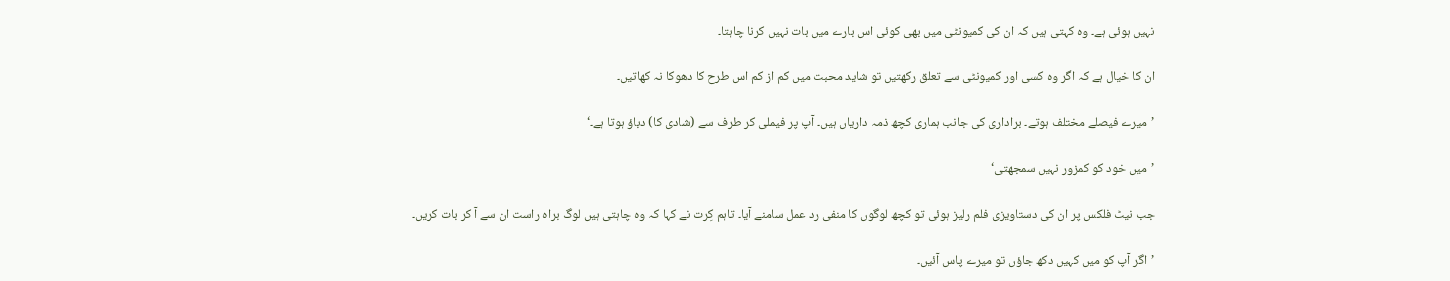نہیں ہوئی ہے۔ وہ کہتی ہیں کہ ان کی کمیونٹی میں بھی کوئی اس بارے میں بات نہیں کرنا چاہتا۔

ان کا خیال ہے کہ اگر وہ کسی اور کمیونٹی سے تعلق رکھتیں تو شاید محبت میں کم از کم اس طرح کا دھوکا نہ کھاتیں۔

’میرے فیصلے مختلف ہوتے۔ براداری کی جانب ہماری کچھ ذمہ داریاں ہیں۔ آپ پر فیملی کر طرف سے (شادی کا) دباؤ ہوتا ہے۔‘

’میں خود کو کمزور نہیں سمجھتی‘

جب نیٹ فلکس پر ان کی دستاویزی فلم رلیز ہوئی تو کچھ لوگوں کا منفی رد عمل سامنے آیا۔ تاہم کِرت نے کہا کہ وہ چاہتی ہیں لوگ براہ راست ان سے آ کر بات کریں۔

’اگر آپ کو میں کہیں دکھ جاؤں تو میرے پاس آئیں۔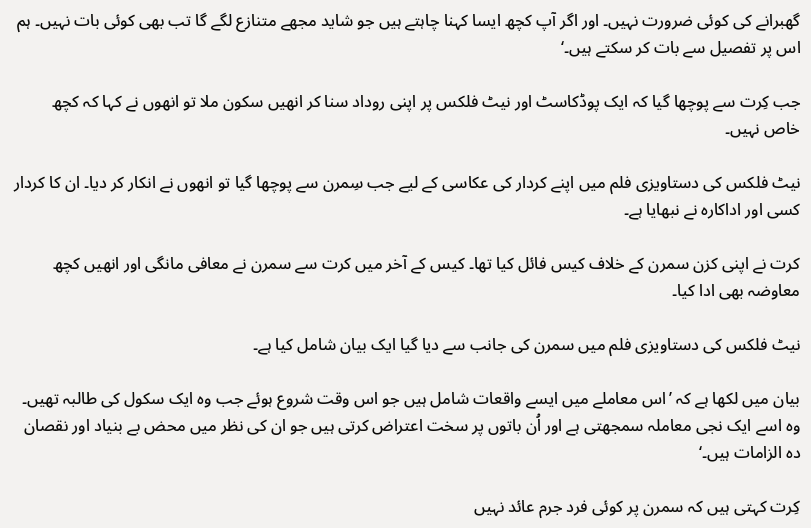گھبرانے کی کوئی ضرورت نہیں۔ اور اگر آپ کچھ ایسا کہنا چاہتے ہیں جو شاید مجھے متنازع لگے گا تب بھی کوئی بات نہیں۔ ہم اس پر تفصیل سے بات کر سکتے ہیں۔‘

جب کِرت سے پوچھا گیا کہ ایک پوڈکاسٹ اور نیٹ فلکس پر اپنی روداد سنا کر انھیں سکون ملا تو انھوں نے کہا کہ کچھ خاص نہیں۔

نیٹ فلکس کی دستاویزی فلم میں اپنے کردار کی عکاسی کے لیے جب سِمرن سے پوچھا گیا تو انھوں نے انکار کر دیا۔ ان کا کردار کسی اور اداکارہ نے نبھایا ہے۔

کرت نے اپنی کزن سمرن کے خلاف کیس فائل کیا تھا۔ کیس کے آخر میں کرت سے سمرن نے معافی مانگی اور انھیں کچھ معاوضہ بھی ادا کیا۔

نیٹ فلکس کی دستاویزی فلم میں سمرن کی جانب سے دیا گیا ایک بیان شامل کیا ہے۔

بیان میں لکھا ہے کہ ’اس معاملے میں ایسے واقعات شامل ہیں جو اس وقت شروع ہوئے جب وہ ایک سکول کی طالبہ تھیں۔ وہ اسے ایک نجی معاملہ سمجھتی ہے اور اُن باتوں پر سخت اعتراض کرتی ہیں جو ان کی نظر میں محض بے بنیاد اور نقصان دہ الزامات ہیں۔‘

کِرت کہتی ہیں کہ سمرن پر کوئی فرد جرم عائد نہیں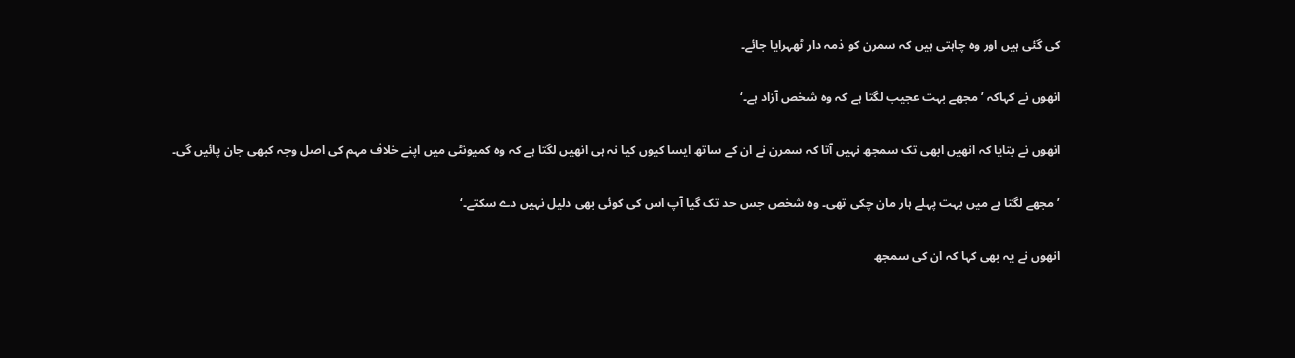کی گئی ہیں اور وہ چاہتی ہیں کہ سمرن کو ذمہ دار ٹھہرایا جائے۔

انھوں نے کہاکہ ’مجھے بہت عجیب لگتا ہے کہ وہ شخص آزاد ہے۔‘

انھوں نے بتایا کہ انھیں ابھی تک سمجھ نہیں آتا کہ سمرن نے ان کے ساتھ ایسا کیوں کیا نہ ہی انھیں لگتا ہے کہ وہ کمیونٹی میں اپنے خلاف مہم کی اصل وجہ کبھی جان پائیں گی۔

’مجھے لگتا ہے میں بہت پہلے ہار مان چکی تھی۔ وہ شخص جس حد تک گیا آپ اس کی کوئی بھی دلیل نہیں دے سکتے۔‘

انھوں نے یہ بھی کہا کہ ان کی سمجھ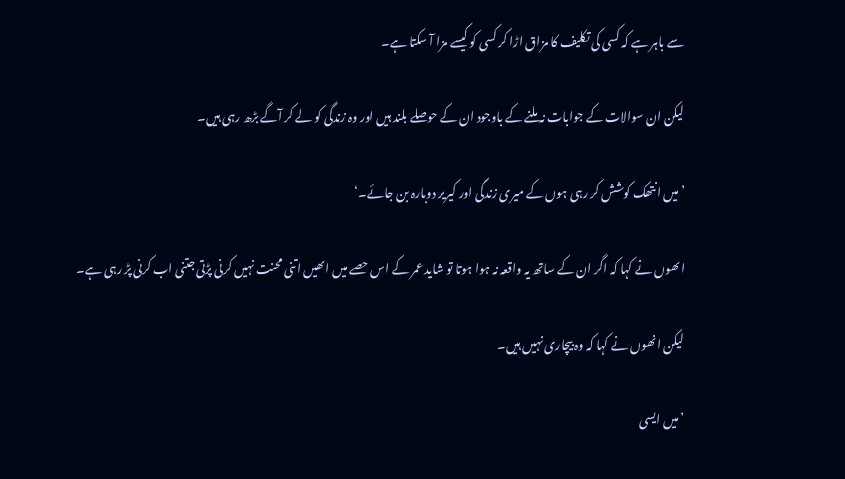سے باہر ہے کہ کسی کی تکلیف کا مزاق اڑا کر کسی کو کیسے مزا آ سکتا ہے۔

لیکن ان سوالات کے جوابات نہ ملنے کے باوجود ان کے حوصلے بلند ہیں اور وہ زندگی کو لے کر آگے بڑھ رہی ہیں۔

’میں انتھک کوشش کر رہی ہوں کے میری زندگی اور کیریر دوبارہ بن جائے۔‘

اںھوں نے کہا کہ اگر ان کے ساتھ یہ واقعہ نہ ہوا ہوتا تو شاید عمر کے اس حصے میں اںھیں اتنی محنت نہیں کرنی پڑتی جتنی اب کرنی پڑ رہی ہے۔

لیکن انھوں نے کہا کہ وہ بیچاری نہیں ہیں۔

’میں ایسی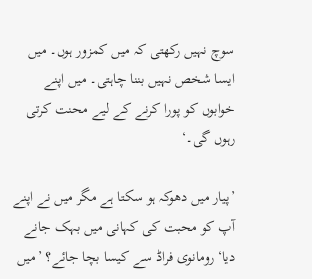سوچ نہیں رکھتی کہ میں کمزور ہوں۔ میں ایسا شخص نہیں بننا چاہتی۔ میں اپنے خوابوں کو پورا کرنے کے لیے محنت کرتی رہوں گی۔‘

’پیار میں دھوکہ ہو سکتا ہے مگر میں نے اپنے آپ کو محبت کی کہانی میں بہک جانے دیا‘رومانوی فراڈ سے کیسا بچا جائے؟ ’میں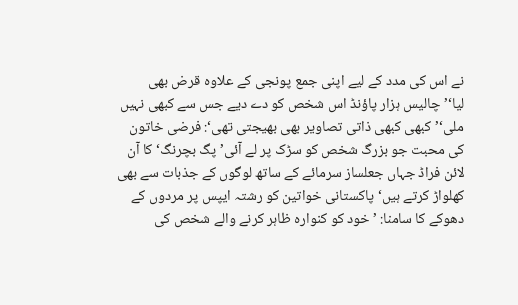نے اس کی مدد کے لیے اپنی جمع پونجی کے علاوہ قرض بھی لیا‘’چالیس ہزار پاؤنڈ اس شخص کو دے دیے جس سے کبھی نہیں ملی‘’کبھی کبھی ذاتی تصاویر بھی بھیجتی تھی‘: فرضی خاتون کی محبت جو بزرگ شخص کو سڑک پر لے آئی’پگ بچرنگ‘ کا آن لائن فراڈ جہاں جعلساز سرمائے کے ساتھ لوگوں کے جذبات سے بھی کھلواڑ کرتے ہیں‘پاکستانی خواتین کو رشتہ ایپس پر مردوں کے دھوکے کا سامنا: ’خود کو کنوارہ ظاہر کرنے والے شخص کی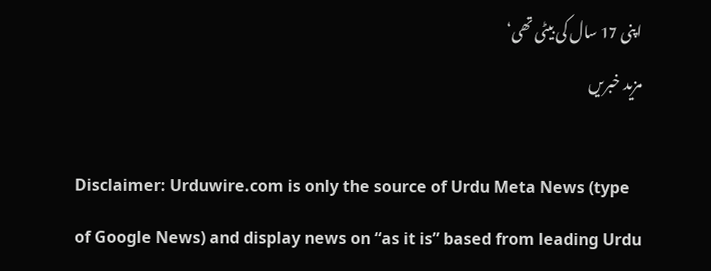اپنی 17 سال کی بیٹی تھی‘
مزید خبریں

Disclaimer: Urduwire.com is only the source of Urdu Meta News (type of Google News) and display news on “as it is” based from leading Urdu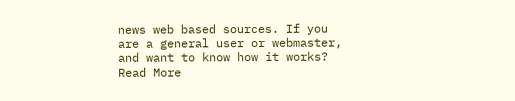news web based sources. If you are a general user or webmaster, and want to know how it works? Read More